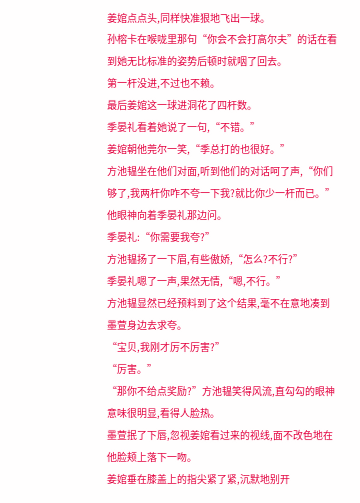姜婠点点头,同样快准狠地飞出一球。
孙榕卡在喉咙里那句“你会不会打高尔夫”的话在看到她无比标准的姿势后顿时就咽了回去。
第一杆没进,不过也不赖。
最后姜婠这一球进洞花了四杆数。
季晏礼看着她说了一句,“不错。”
姜婠朝他莞尔一笑,“季总打的也很好。”
方池韫坐在他们对面,听到他们的对话呵了声,“你们够了,我两杆你咋不夸一下我?就比你少一杆而已。”
他眼神向着季晏礼那边问。
季晏礼:“你需要我夸?”
方池韫扬了一下眉,有些傲娇,“怎么?不行?”
季晏礼嗯了一声,果然无情,“嗯,不行。”
方池韫显然已经预料到了这个结果,毫不在意地凑到墨萱身边去求夸。
“宝贝,我刚才厉不厉害?”
“厉害。”
“那你不给点奖励?”方池韫笑得风流,直勾勾的眼神意味很明显,看得人脸热。
墨萱抿了下唇,忽视姜婠看过来的视线,面不改色地在他脸颊上落下一吻。
姜婠垂在膝盖上的指尖紧了紧,沉默地别开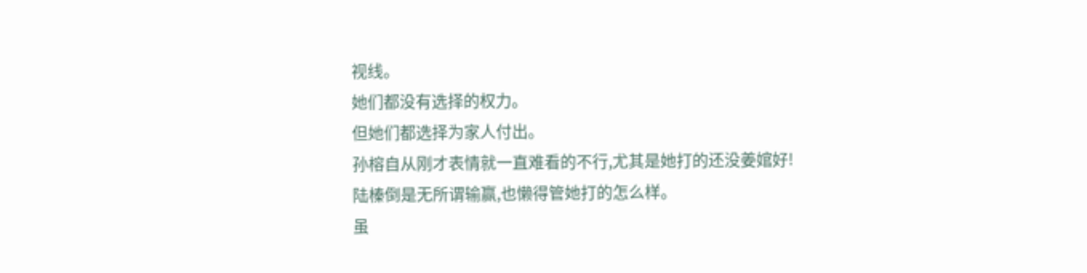视线。
她们都没有选择的权力。
但她们都选择为家人付出。
孙榕自从刚才表情就一直难看的不行,尤其是她打的还没姜婠好!
陆榛倒是无所谓输赢,也懒得管她打的怎么样。
虽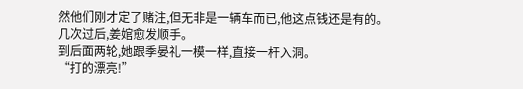然他们刚才定了赌注,但无非是一辆车而已,他这点钱还是有的。
几次过后,姜婠愈发顺手。
到后面两轮,她跟季晏礼一模一样,直接一杆入洞。
“打的漂亮!”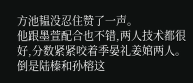方池韫没忍住赞了一声。
他跟墨萱配合也不错,两人技术都很好,分数紧紧咬着季晏礼姜婠两人。
倒是陆榛和孙榕这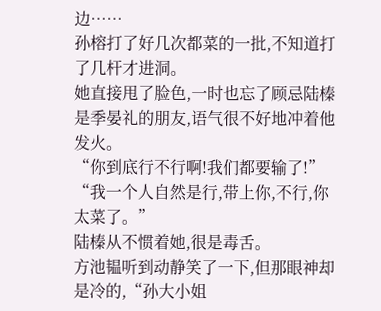边……
孙榕打了好几次都菜的一批,不知道打了几杆才进洞。
她直接甩了脸色,一时也忘了顾忌陆榛是季晏礼的朋友,语气很不好地冲着他发火。
“你到底行不行啊!我们都要输了!”
“我一个人自然是行,带上你,不行,你太菜了。”
陆榛从不惯着她,很是毒舌。
方池韫听到动静笑了一下,但那眼神却是冷的,“孙大小姐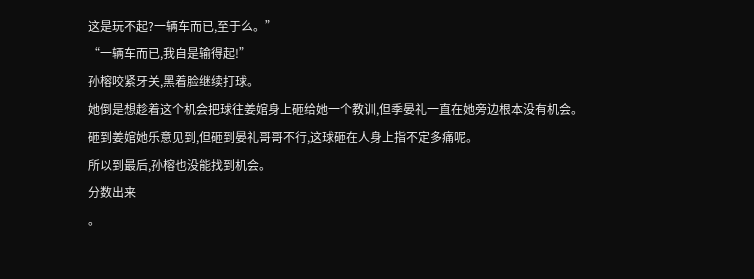这是玩不起?一辆车而已,至于么。”
“一辆车而已,我自是输得起!”
孙榕咬紧牙关,黑着脸继续打球。
她倒是想趁着这个机会把球往姜婠身上砸给她一个教训,但季晏礼一直在她旁边根本没有机会。
砸到姜婠她乐意见到,但砸到晏礼哥哥不行,这球砸在人身上指不定多痛呢。
所以到最后,孙榕也没能找到机会。
分数出来
。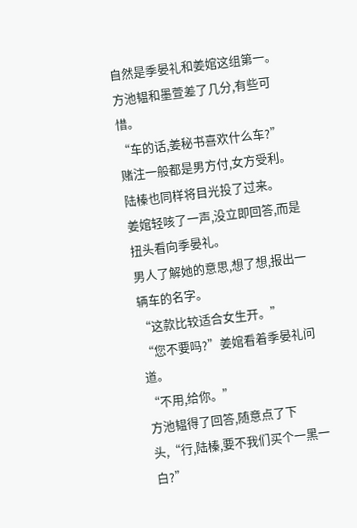自然是季晏礼和姜婠这组第一。
方池韫和墨萱差了几分,有些可惜。
“车的话,姜秘书喜欢什么车?”
赌注一般都是男方付,女方受利。
陆榛也同样将目光投了过来。
姜婠轻咳了一声,没立即回答,而是扭头看向季晏礼。
男人了解她的意思,想了想,报出一辆车的名字。
“这款比较适合女生开。”
“您不要吗?”姜婠看着季晏礼问道。
“不用,给你。”
方池韫得了回答,随意点了下头,“行,陆榛,要不我们买个一黑一白?”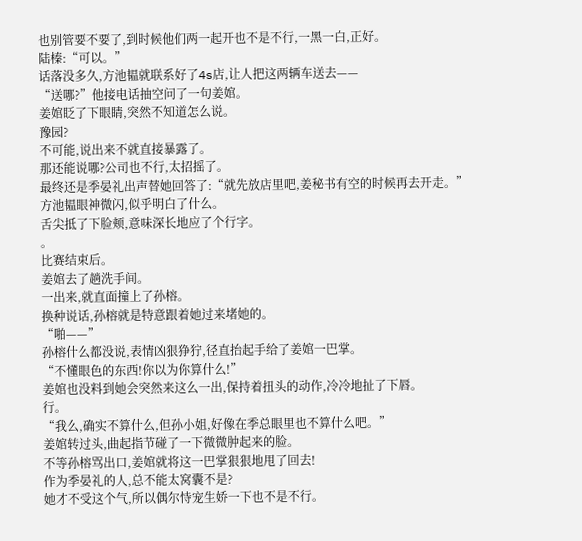也别管要不要了,到时候他们两一起开也不是不行,一黑一白,正好。
陆榛:“可以。”
话落没多久,方池韫就联系好了4s店,让人把这两辆车送去——
“送哪?”他接电话抽空问了一句姜婠。
姜婠眨了下眼睛,突然不知道怎么说。
豫园?
不可能,说出来不就直接暴露了。
那还能说哪?公司也不行,太招摇了。
最终还是季晏礼出声替她回答了:“就先放店里吧,姜秘书有空的时候再去开走。”
方池韫眼神微闪,似乎明白了什么。
舌尖抵了下脸颊,意味深长地应了个行字。
。
比赛结束后。
姜婠去了趟洗手间。
一出来,就直面撞上了孙榕。
换种说话,孙榕就是特意跟着她过来堵她的。
“啪——”
孙榕什么都没说,表情凶狠狰狞,径直抬起手给了姜婠一巴掌。
“不懂眼色的东西!你以为你算什么!”
姜婠也没料到她会突然来这么一出,保持着扭头的动作,冷冷地扯了下唇。
行。
“我么,确实不算什么,但孙小姐,好像在季总眼里也不算什么吧。”
姜婠转过头,曲起指节碰了一下微微肿起来的脸。
不等孙榕骂出口,姜婠就将这一巴掌狠狠地甩了回去!
作为季晏礼的人,总不能太窝囊不是?
她才不受这个气,所以偶尔恃宠生娇一下也不是不行。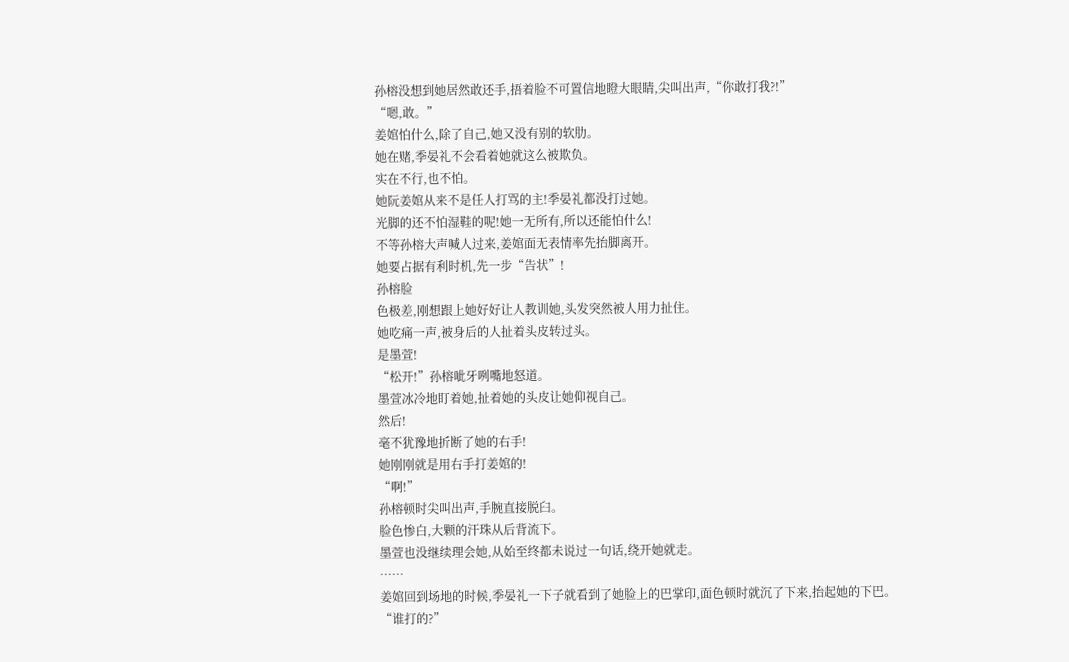孙榕没想到她居然敢还手,捂着脸不可置信地瞪大眼睛,尖叫出声,“你敢打我?!”
“嗯,敢。”
姜婠怕什么,除了自己,她又没有别的软肋。
她在赌,季晏礼不会看着她就这么被欺负。
实在不行,也不怕。
她阮姜婠从来不是任人打骂的主!季晏礼都没打过她。
光脚的还不怕湿鞋的呢!她一无所有,所以还能怕什么!
不等孙榕大声喊人过来,姜婠面无表情率先抬脚离开。
她要占据有利时机,先一步“告状”!
孙榕脸
色极差,刚想跟上她好好让人教训她,头发突然被人用力扯住。
她吃痛一声,被身后的人扯着头皮转过头。
是墨萱!
“松开!”孙榕呲牙咧嘴地怒道。
墨萱冰冷地盯着她,扯着她的头皮让她仰视自己。
然后!
毫不犹豫地折断了她的右手!
她刚刚就是用右手打姜婠的!
“啊!”
孙榕顿时尖叫出声,手腕直接脱臼。
脸色惨白,大颗的汗珠从后背流下。
墨萱也没继续理会她,从始至终都未说过一句话,绕开她就走。
……
姜婠回到场地的时候,季晏礼一下子就看到了她脸上的巴掌印,面色顿时就沉了下来,抬起她的下巴。
“谁打的?”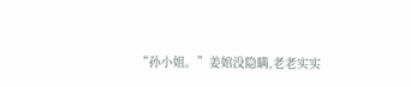“孙小姐。”姜婠没隐瞒,老老实实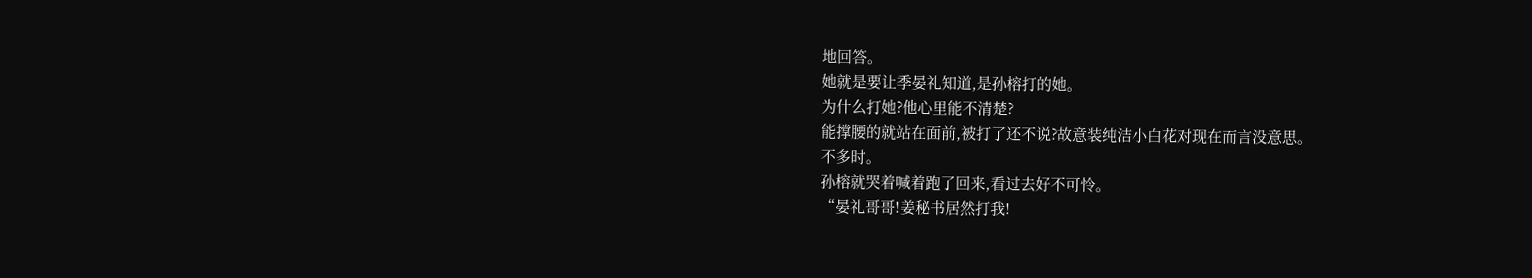地回答。
她就是要让季晏礼知道,是孙榕打的她。
为什么打她?他心里能不清楚?
能撑腰的就站在面前,被打了还不说?故意装纯洁小白花对现在而言没意思。
不多时。
孙榕就哭着喊着跑了回来,看过去好不可怜。
“晏礼哥哥!姜秘书居然打我!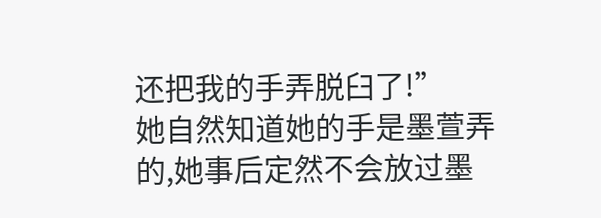还把我的手弄脱臼了!”
她自然知道她的手是墨萱弄的,她事后定然不会放过墨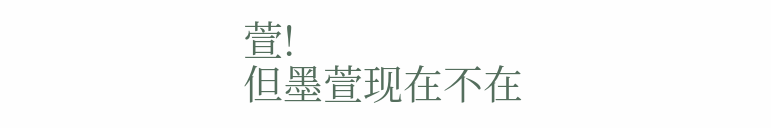萱!
但墨萱现在不在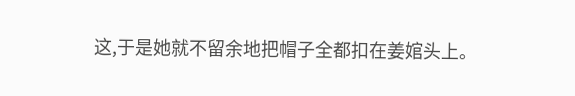这,于是她就不留余地把帽子全都扣在姜婠头上。